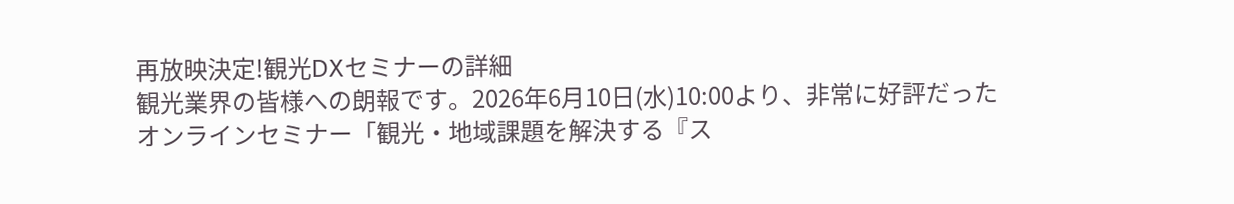再放映決定!観光DXセミナーの詳細
観光業界の皆様への朗報です。2026年6月10日(水)10:00より、非常に好評だったオンラインセミナー「観光・地域課題を解決する『ス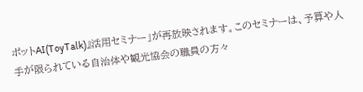ポットAI(ToyTalk)』活用セミナー」が再放映されます。このセミナーは、予算や人手が限られている自治体や観光協会の職員の方々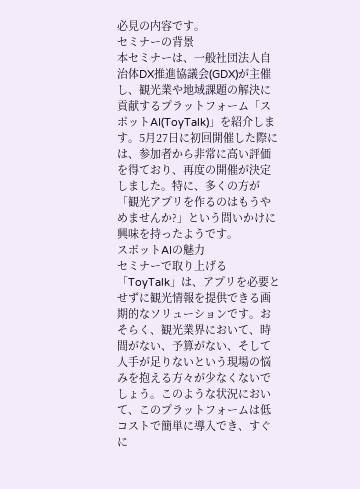必見の内容です。
セミナーの背景
本セミナーは、一般社団法人自治体DX推進協議会(GDX)が主催し、観光業や地域課題の解決に貢献するプラットフォーム「スポットAI(ToyTalk)」を紹介します。5月27日に初回開催した際には、参加者から非常に高い評価を得ており、再度の開催が決定しました。特に、多くの方が「観光アプリを作るのはもうやめませんか?」という問いかけに興味を持ったようです。
スポットAIの魅力
セミナーで取り上げる「ToyTalk」は、アプリを必要とせずに観光情報を提供できる画期的なソリューションです。おそらく、観光業界において、時間がない、予算がない、そして人手が足りないという現場の悩みを抱える方々が少なくないでしょう。このような状況において、このプラットフォームは低コストで簡単に導入でき、すぐに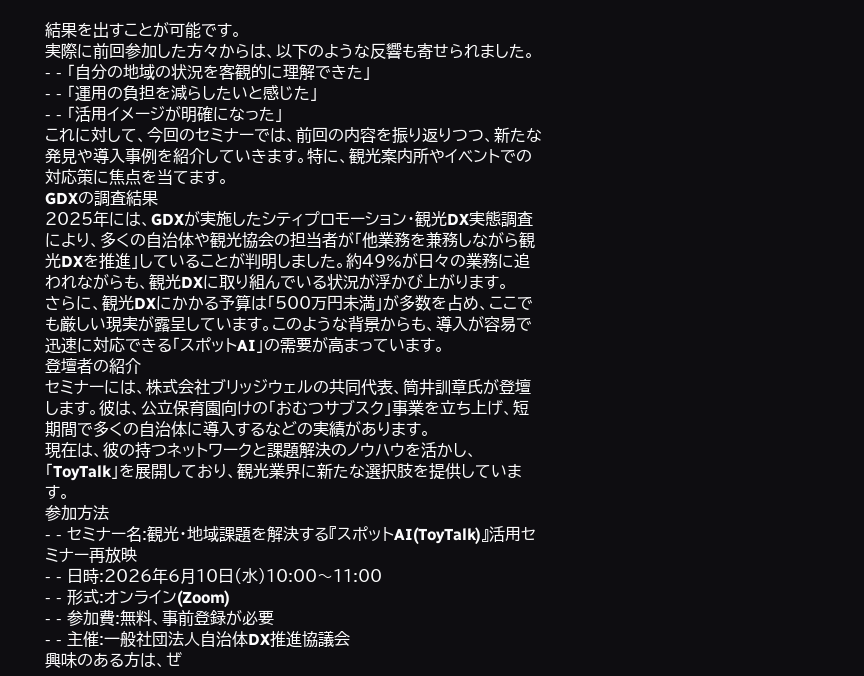結果を出すことが可能です。
実際に前回参加した方々からは、以下のような反響も寄せられました。
- - 「自分の地域の状況を客観的に理解できた」
- - 「運用の負担を減らしたいと感じた」
- - 「活用イメージが明確になった」
これに対して、今回のセミナーでは、前回の内容を振り返りつつ、新たな発見や導入事例を紹介していきます。特に、観光案内所やイベントでの対応策に焦点を当てます。
GDXの調査結果
2025年には、GDXが実施したシティプロモーション・観光DX実態調査により、多くの自治体や観光協会の担当者が「他業務を兼務しながら観光DXを推進」していることが判明しました。約49%が日々の業務に追われながらも、観光DXに取り組んでいる状況が浮かび上がります。
さらに、観光DXにかかる予算は「500万円未満」が多数を占め、ここでも厳しい現実が露呈しています。このような背景からも、導入が容易で迅速に対応できる「スポットAI」の需要が高まっています。
登壇者の紹介
セミナーには、株式会社ブリッジウェルの共同代表、筒井訓章氏が登壇します。彼は、公立保育園向けの「おむつサブスク」事業を立ち上げ、短期間で多くの自治体に導入するなどの実績があります。
現在は、彼の持つネットワークと課題解決のノウハウを活かし、「ToyTalk」を展開しており、観光業界に新たな選択肢を提供しています。
参加方法
- - セミナー名:観光・地域課題を解決する『スポットAI(ToyTalk)』活用セミナー再放映
- - 日時:2026年6月10日(水)10:00〜11:00
- - 形式:オンライン(Zoom)
- - 参加費:無料、事前登録が必要
- - 主催:一般社団法人自治体DX推進協議会
興味のある方は、ぜ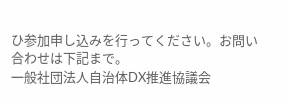ひ参加申し込みを行ってください。お問い合わせは下記まで。
一般社団法人自治体DX推進協議会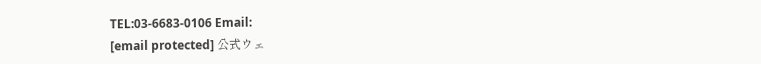TEL:03-6683-0106 Email:
[email protected] 公式ウェ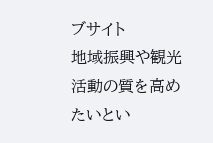ブサイト
地域振興や観光活動の質を高めたいとい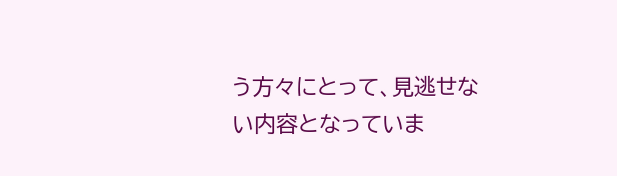う方々にとって、見逃せない内容となっていま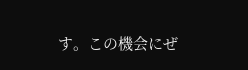す。この機会にぜ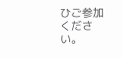ひご参加ください。